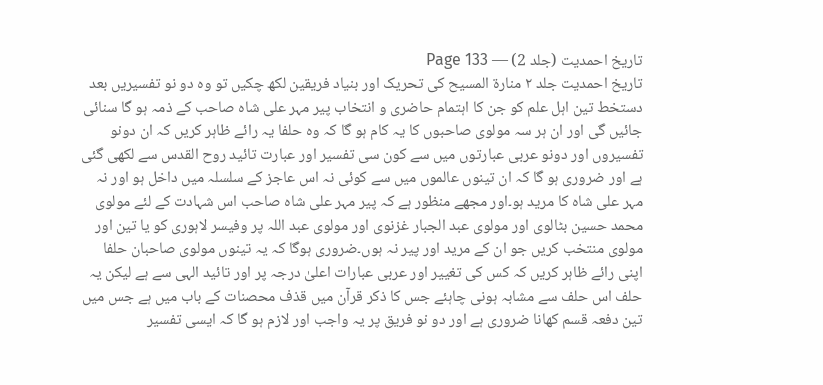تاریخ احمدیت (جلد 2) — Page 133
تاریخ احمدیت جلد ۲ منارة المسیح کی تحریک اور بنیاد فریقین لکھ چکیں تو وہ دو نو تفسیریں بعد دستخط تین اہل علم کو جن کا اہتمام حاضری و انتخاب پیر مہر علی شاہ صاحب کے ذمہ ہو گا سنائی جائیں گی اور ان ہر سہ مولوی صاحبوں کا یہ کام ہو گا کہ وہ حلفا یہ رائے ظاہر کریں کہ ان دونو تفسیروں اور دونو عربی عبارتوں میں سے کون سی تفسیر اور عبارت تائید روح القدس سے لکھی گئی ہے اور ضروری ہو گا کہ ان تینوں عالموں میں سے کوئی نہ اس عاجز کے سلسلہ میں داخل ہو اور نہ مہر علی شاہ کا مرید ہو۔اور مجھے منظور ہے کہ پیر مہر علی شاہ صاحب اس شہادت کے لئے مولوی محمد حسین بٹالوی اور مولوی عبد الجبار غزنوی اور مولوی عبد اللہ پر وفیسر لاہوری کو یا تین اور مولوی منتخب کریں جو ان کے مرید اور پیر نہ ہوں۔ضروری ہوگا کہ یہ تینوں مولوی صاحبان حلفا اپنی رائے ظاہر کریں کہ کس کی تغییر اور عربی عبارات اعلیٰ درجہ پر اور تائید الہی سے ہے لیکن یہ حلف اس حلف سے مشابہ ہونی چاہئے جس کا ذکر قرآن میں قذف محصنات کے باب میں ہے جس میں تین دفعہ قسم کھانا ضروری ہے اور دو نو فریق پر یہ واجب اور لازم ہو گا کہ ایسی تفسیر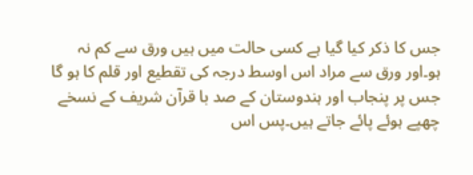جس کا ذکر کیا گیا ہے کسی حالت میں ہیں ورق سے کم نہ ہو۔اور ورق سے مراد اس اوسط درجہ کی تقطیع اور قلم کا ہو گا جس پر پنجاب اور ہندوستان کے صد با قرآن شریف کے نسخے چھپے ہوئے پائے جاتے ہیں۔پس اس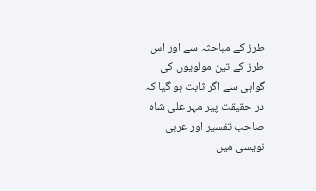طرز کے مباحثہ سے اور اس طرز کے تین مولویوں کی گواہی سے اگر ثابت ہو گیا کہ در حقیقت پیر مہر علی شاہ صاحب تفسیر اور عربی نویسی میں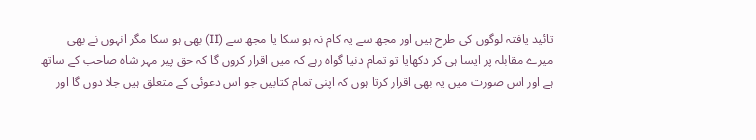تائید یافتہ لوگوں کی طرح ہیں اور مجھ سے یہ کام نہ ہو سکا یا مجھ سے (II) بھی ہو سکا مگر انہوں نے بھی میرے مقابلہ پر ایسا ہی کر دکھایا تو تمام دنیا گواہ رہے کہ میں اقرار کروں گا کہ حق پیر مہر شاہ صاحب کے ساتھ ہے اور اس صورت میں یہ بھی اقرار کرتا ہوں کہ اپنی تمام کتابیں جو اس دعوئی کے متعلق ہیں جلا دوں گا اور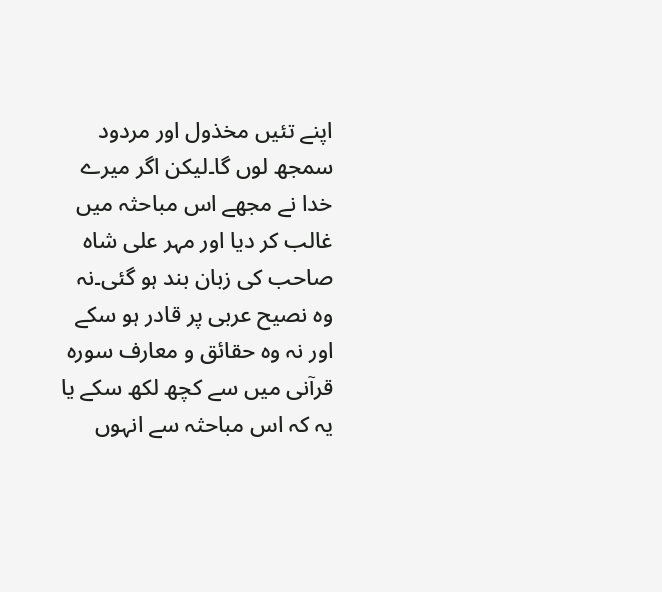اپنے تئیں مخذول اور مردود سمجھ لوں گا۔لیکن اگر میرے خدا نے مجھے اس مباحثہ میں غالب کر دیا اور مہر علی شاہ صاحب کی زبان بند ہو گئی۔نہ وہ نصیح عربی پر قادر ہو سکے اور نہ وہ حقائق و معارف سورہ قرآنی میں سے کچھ لکھ سکے یا یہ کہ اس مباحثہ سے انہوں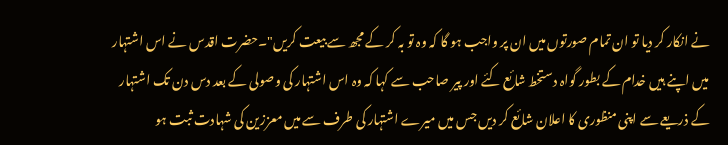نے انکار کر دیا تو ان تمام صورتوں میں ان پر واجب ہو گا کہ وہ تو بہ کر کے مجھ سے بیعت کریں"۔حضرت اقدس نے اس اشتہار میں اپنے ہیں خدام کے بطور گواہ دستخط شائع کئے اور پیر صاحب سے کہا کہ وہ اس اشتہار کی وصولی کے بعد دس دن تک اشتہار کے ذریعے سے اپنی منظوری کا اعلان شائع کر دیں جس میں میرے اشتہار کی طرف سے میں معززین کی شہادت ثبت ہو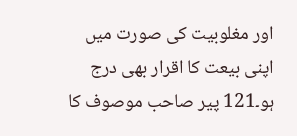اور مغلوبیت کی صورت میں اپنی بیعت کا اقرار بھی درج ہو۔121 پیر صاحب موصوف کا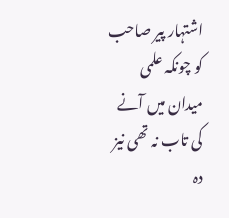اشتہار پیر صاحب کو چونکہ علمی میدان میں آنے کی تاب نہ تھی نیز دہ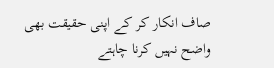صاف انکار کر کے اپنی حقیقت بھی واضح نہیں کرنا چاہتے